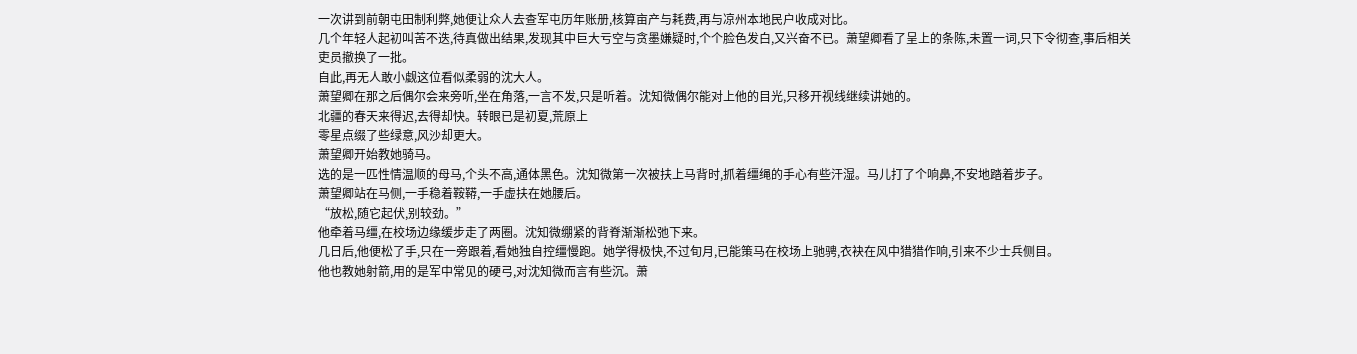一次讲到前朝屯田制利弊,她便让众人去查军屯历年账册,核算亩产与耗费,再与凉州本地民户收成对比。
几个年轻人起初叫苦不迭,待真做出结果,发现其中巨大亏空与贪墨嫌疑时,个个脸色发白,又兴奋不已。萧望卿看了呈上的条陈,未置一词,只下令彻查,事后相关吏员撤换了一批。
自此,再无人敢小觑这位看似柔弱的沈大人。
萧望卿在那之后偶尔会来旁听,坐在角落,一言不发,只是听着。沈知微偶尔能对上他的目光,只移开视线继续讲她的。
北疆的春天来得迟,去得却快。转眼已是初夏,荒原上
零星点缀了些绿意,风沙却更大。
萧望卿开始教她骑马。
选的是一匹性情温顺的母马,个头不高,通体黑色。沈知微第一次被扶上马背时,抓着缰绳的手心有些汗湿。马儿打了个响鼻,不安地踏着步子。
萧望卿站在马侧,一手稳着鞍鞯,一手虚扶在她腰后。
“放松,随它起伏,别较劲。”
他牵着马缰,在校场边缘缓步走了两圈。沈知微绷紧的背脊渐渐松弛下来。
几日后,他便松了手,只在一旁跟着,看她独自控缰慢跑。她学得极快,不过旬月,已能策马在校场上驰骋,衣袂在风中猎猎作响,引来不少士兵侧目。
他也教她射箭,用的是军中常见的硬弓,对沈知微而言有些沉。萧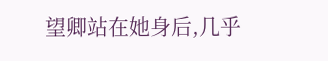望卿站在她身后,几乎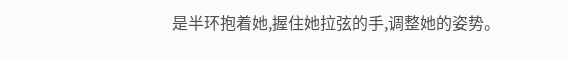是半环抱着她,握住她拉弦的手,调整她的姿势。